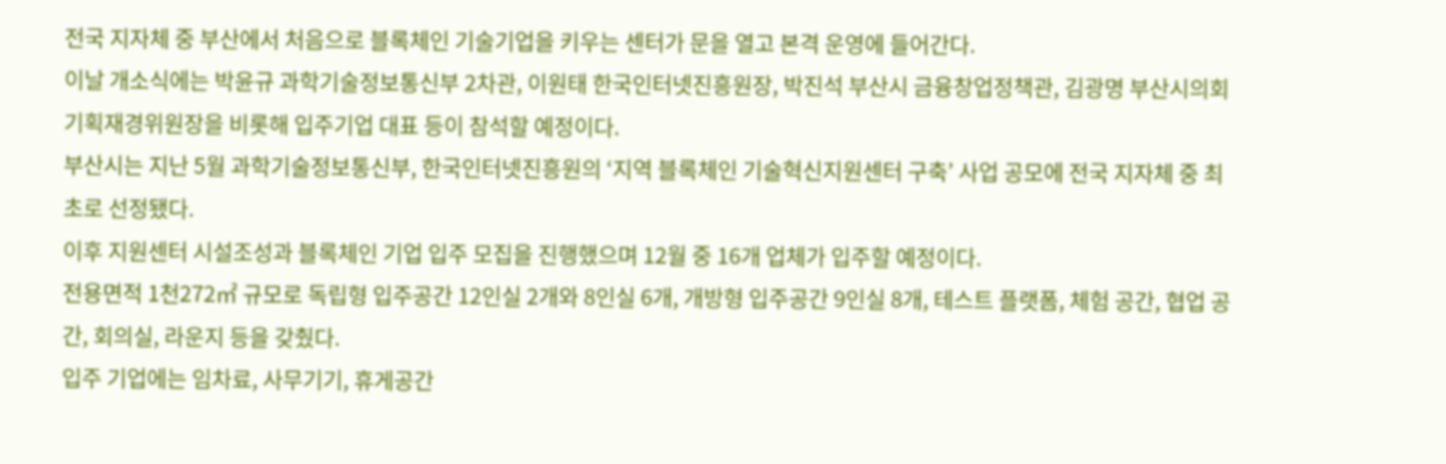전국 지자체 중 부산에서 처음으로 블록체인 기술기업을 키우는 센터가 문을 열고 본격 운영에 들어간다.
이날 개소식에는 박윤규 과학기술정보통신부 2차관, 이원태 한국인터넷진흥원장, 박진석 부산시 금융창업정책관, 김광명 부산시의회 기획재경위원장을 비롯해 입주기업 대표 등이 참석할 예정이다.
부산시는 지난 5월 과학기술정보통신부, 한국인터넷진흥원의 ‘지역 블록체인 기술혁신지원센터 구축’ 사업 공모에 전국 지자체 중 최초로 선정됐다.
이후 지원센터 시설조성과 블록체인 기업 입주 모집을 진행했으며 12월 중 16개 업체가 입주할 예정이다.
전용면적 1천272㎡ 규모로 독립형 입주공간 12인실 2개와 8인실 6개, 개방형 입주공간 9인실 8개, 테스트 플랫폼, 체험 공간, 협업 공간, 회의실, 라운지 등을 갖췄다.
입주 기업에는 임차료, 사무기기, 휴게공간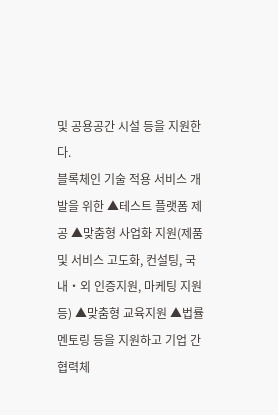및 공용공간 시설 등을 지원한다.
블록체인 기술 적용 서비스 개발을 위한 ▲테스트 플랫폼 제공 ▲맞춤형 사업화 지원(제품 및 서비스 고도화, 컨설팅, 국내‧외 인증지원, 마케팅 지원 등) ▲맞춤형 교육지원 ▲법률멘토링 등을 지원하고 기업 간 협력체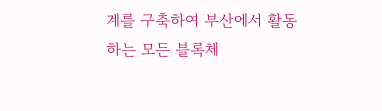계를 구축하여 부산에서 활동하는 모든 블록체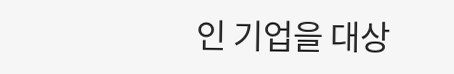인 기업을 대상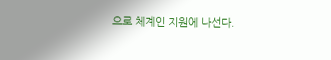으로 체계인 지원에 나선다.